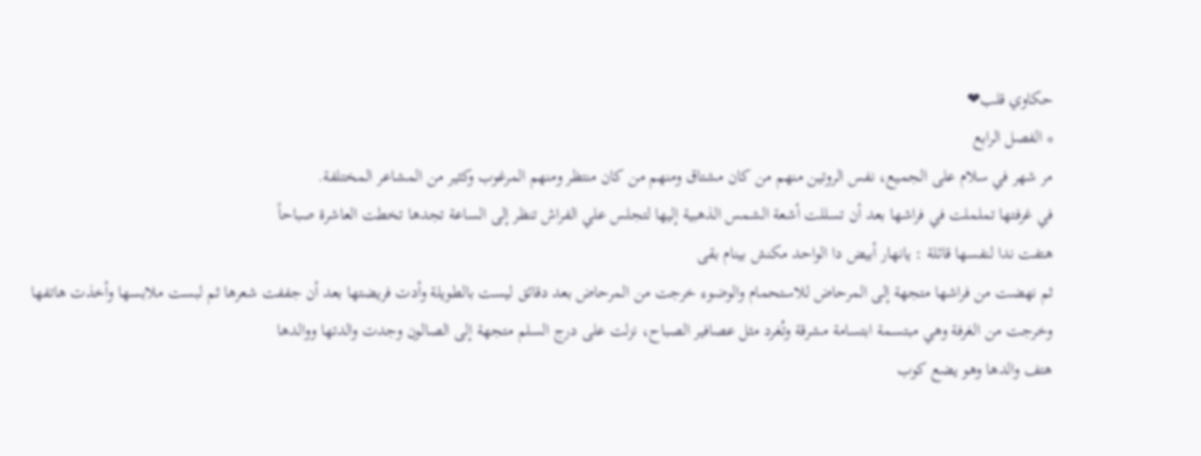حكاوي قلب❤
* الفصل الرابع
مر شهر في سلام على الجميع، نفس الروتين منهم من كان مشتاق ومنهم من كان منتظر ومنهم المرغوب وكثير من المشاعر المختلفة.
في غرفتها تململت في فراشها بعد أن تسللت أشعة الشمس الذهبية إليها لتجلس علي الفراش تنظر إلى الساعة تجدها تخطت العاشرة صباحاً
هتفت ندا لنفسها قائلة : يانهار أبيض دا الواحد مكنش بينام بقى
ثم نهضت من فراشها متجهة إلى المرحاض للاستحمام والوضوء خرجت من المرحاض بعد دقائق ليست بالطويلة وأدت فريضتها بعد أن جففت شعرها ثم لبست ملابسها وأخذت هاتفها وخرجت من الغرفة وهي مبتسمة ابتسامة مشرقة وتُغرد مثل عصافير الصباح، نزلت على درج السلم متجهة إلى الصالون وجدت والدتها ووالدها
هتف والدها وهو يضع كوب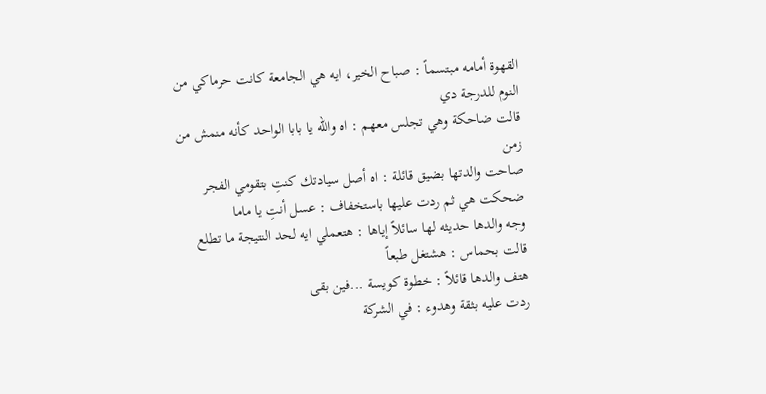القهوة أمامه مبتسماً : صباح الخير، ايه هي الجامعة كانت حرماكي من النوم للدرجة دي
قالت ضاحكة وهي تجلس معهم : اه والله يا بابا الواحد كأنه منمش من زمن
صاحت والدتها بضيق قائلة : اه أصل سيادتك كنتِ بتقومي الفجر
ضحكت هي ثم ردت عليها باستخفاف : عسل أنتِ يا ماما
وجه والدها حديثه لها سائلاً إياها : هتعملي ايه لحد النتيجة ما تطلع
قالت بحماس : هشتغل طبعاً
هتف والدها قائلاً : خطوة كويسة ...فين بقى
ردت عليه بثقة وهدوء : في الشركة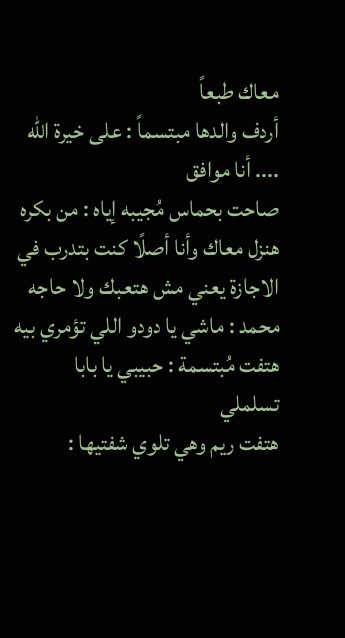معاك طبعاً
أردف والدها مبتسماً : على خيرة الله .... أنا موافق
صاحت بحماس مُجيبه إياه : من بكره هنزل معاك وأنا أصلًا كنت بتدرب في الاجازة يعني مش هتعبك ولا حاجه
محمد : ماشي يا دودو اللي تؤمري بيه
هتفت مُبتسمة : حبيبي يا بابا تسلملي
هتفت ريم وهي تلوي شفتيها :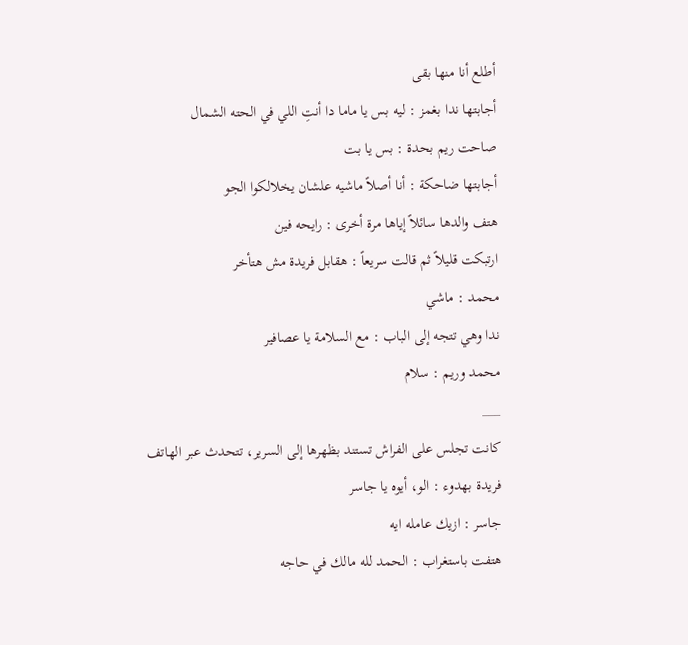أطلع أنا منها بقى
أجابتها ندا بغمز : ليه بس يا ماما دا أنتِ اللي في الحته الشمال
صاحت ريم بحدة : بس يا بت
أجابتها ضاحكة : أنا أصلاً ماشيه علشان يخلالكوا الجو
هتف والدها سائلاً إياها مرة أخرى : رايحه فين
ارتبكت قليلاً ثم قالت سريعاً : هقابل فريدة مش هتأخر
محمد : ماشي
ندا وهي تتجه إلى الباب : مع السلامة يا عصافير
محمد وريم : سلام
___
كانت تجلس على الفراش تستند بظهرها إلى السرير، تتحدث عبر الهاتف
فريدة بهدوء : الو، أيوه يا جاسر
جاسر : ازيك عامله ايه
هتفت باستغراب : الحمد لله مالك في حاجه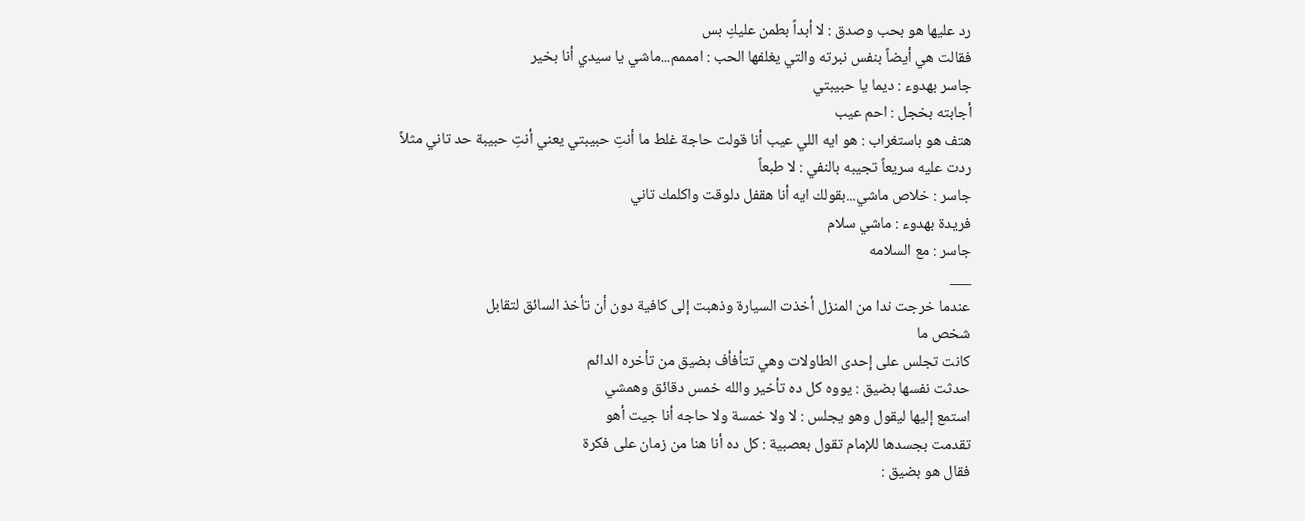رد عليها هو بحب وصدق : لا أبداً بطمن عليكِ بس
فقالت هي أيضاً بنفس نبرته والتي يغلفها الحب : امممم...ماشي يا سيدي أنا بخير
جاسر بهدوء : ديما يا حبيبتي
أجابته بخجل : احم عيب
هتف هو باستغراب : هو ايه اللي عيب أنا قولت حاجة غلط ما أنتِ حبيبتي يعني أنتِ حبيبة حد تاني مثلاً
ردت عليه سريعاً تجيبه بالنفي : لا طبعاً
جاسر : خلاص ماشي...بقولك ايه أنا هقفل دلوقت واكلمك تاني
فريدة بهدوء : ماشي سلام
جاسر : مع السلامه
___
عندما خرجت ندا من المنزل أخذت السيارة وذهبت إلى كافية دون أن تأخذ السائق لتقابل
شخص ما
كانت تجلس على إحدى الطاولات وهي تتأفأف بضيق من تأخره الدائم
حدثت نفسها بضيق : يووه كل ده تأخير والله خمس دقائق وهمشي
استمع إليها ليقول وهو يجلس : لا ولا خمسة ولا حاجه أنا جيت أهو
تقدمت بجسدها للإمام تقول بعصبية : كل ده أنا هنا من زمان على فكرة
فقال هو بضيق :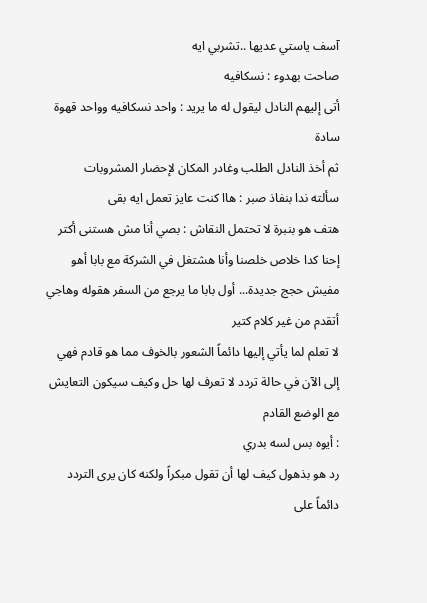آسف ياستي عديها ..تشربي ايه
صاحت بهدوء : نسكافيه
أتى إليهم النادل ليقول له ما يريد : واحد نسكافيه وواحد قهوة سادة
ثم أخذ النادل الطلب وغادر المكان لإحضار المشروبات
سألته ندا بنفاذ صبر : هاا كنت عايز تعمل ايه بقى
هتف هو بنبرة لا تحتمل النقاش : بصي أنا مش هستنى أكتر إحنا كدا خلاص خلصنا وأنا هشتغل في الشركة مع بابا أهو مفيش حجج جديدة... أول بابا ما يرجع من السفر هقوله وهاجي أتقدم من غير كلام كتير
لا تعلم لما يأتي إليها دائماً الشعور بالخوف مما هو قادم فهي إلى الآن في حالة تردد لا تعرف لها حل وكيف سيكون التعايش مع الوضع القادم
: أيوه بس لسه بدري
رد هو بذهول كيف لها أن تقول مبكراً ولكنه كان يرى التردد دائماً على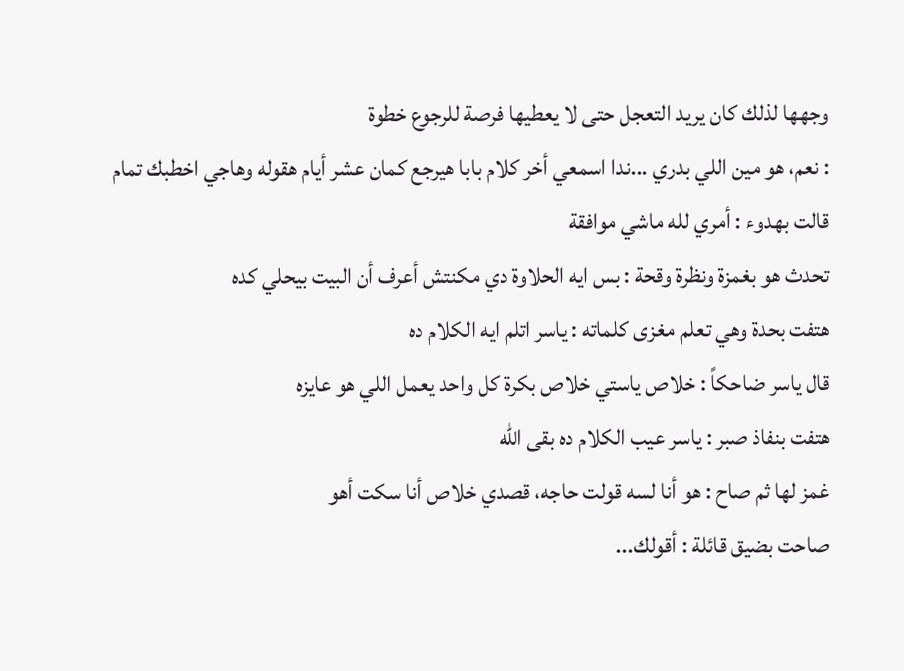وجهها لذلك كان يريد التعجل حتى لا يعطيها فرصة للرجوع خطوة
: نعم، هو مين اللي بدري ...ندا اسمعي أخر كلام بابا هيرجع كمان عشر أيام هقوله وهاجي اخطبك تمام
قالت بهدوء : أمري لله ماشي موافقة
تحدث هو بغمزة ونظرة وقحة : بس ايه الحلاوة دي مكنتش أعرف أن البيت بيحلي كده
هتفت بحدة وهي تعلم مغزى كلماته : ياسر اتلم ايه الكلام ده
قال ياسر ضاحكاً : خلاص ياستي خلاص بكرة كل واحد يعمل اللي هو عايزه
هتفت بنفاذ صبر : ياسر عيب الكلام ده بقى الله
غمز لها ثم صاح : هو أنا لسه قولت حاجه، قصدي خلاص أنا سكت أهو
صاحت بضيق قائلة : أقولك...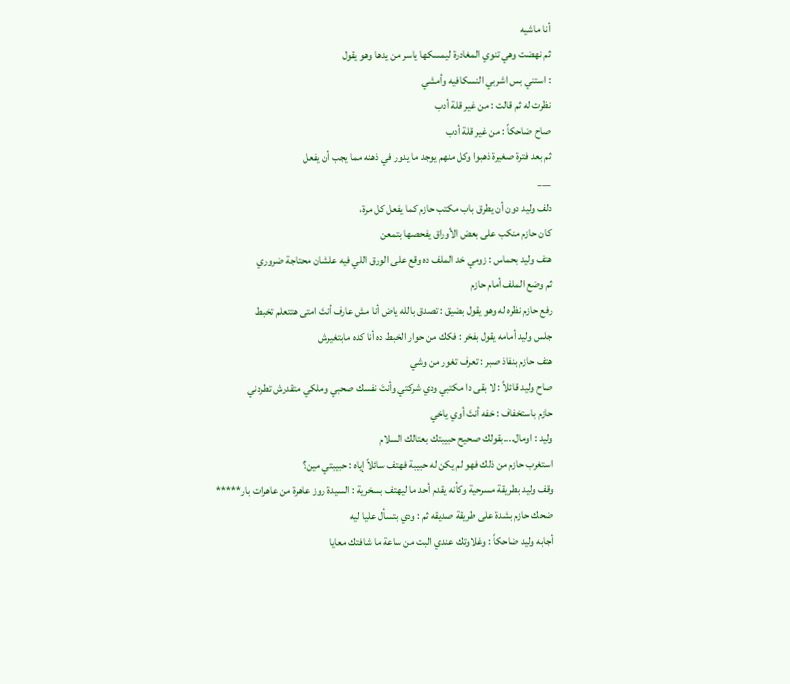أنا ماشيه
ثم نهضت وهي تنوي المغادرة ليمسكها ياسر من يدها وهو يقول
: استني بس اشربي النسكافيه وأمشي
نظرت له ثم قالت : من غير قلة أدب
صاح ضاحكاً : من غير قلة أدب
ثم بعد فترة صغيرة ذهبوا وكل منهم يوجد ما يدور في ذهنه مما يجب أن يفعل
___
دلف وليد دون أن يطرق باب مكتب حازم كما يفعل كل مرة،
كان حازم منكب على بعض الأوراق يفحصها بتمعن
هتف وليد بحماس : زومي خد الملف ده وقع على الورق اللي فيه علشان محتاجة ضروري
ثم وضع الملف أمام حازم
رفع حازم نظره له وهو يقول بضيق : تصدق بالله ياض أنا مش عارف أنتَ امتى هتتعلم تخبط
جلس وليد أمامه يقول بفخر : فكك من حوار الخبط ده أنا كده مابتغيرش
هتف حازم بنفاذ صبر : تعرف تغور من وشي
صاح وليد قائلاً : لا بقى دا مكتبي ودي شركتي وأنتَ نفسك صحبي وملكي متقدرش تطردني
حازم باستخفاف : خفه أنتَ أوي ياخي
وليد : اومال....بقولك صحيح حبيبتك بعتالك السلام
استغرب حازم من ذلك فهو لم يكن له حبيبة فهتف سائلاً إياه : حبيبتي مين؟
وقف وليد بطريقة مسرحية وكأنه يقدم أحد ما ليهتف بسخرية : السيدة روز عاهرة من عاهرات بار*****
ضحك حازم بشدة على طريقة صديقه ثم : ودي بتسأل عليا ليه
أجابه وليد ضاحكاً : وغلاوتك عندي البت من ساعة ما شافتك معايا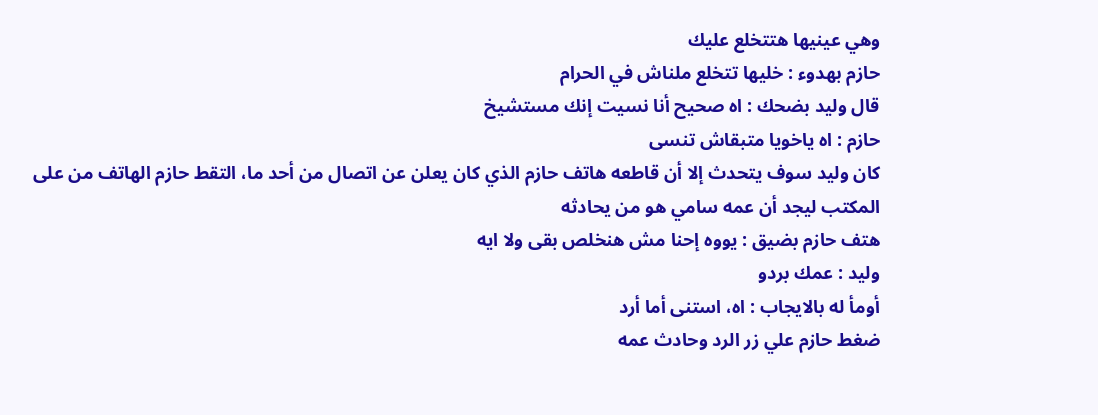وهي عينيها هتتخلع عليك
حازم بهدوء : خليها تتخلع ملناش في الحرام
قال وليد بضحك : اه صحيح أنا نسيت إنك مستشيخ
حازم : اه ياخويا متبقاش تنسى
كان وليد سوف يتحدث إلا أن قاطعه هاتف حازم الذي كان يعلن عن اتصال من أحد ما، التقط حازم الهاتف من على المكتب ليجد أن عمه سامي هو من يحادثه
هتف حازم بضيق : يووه إحنا مش هنخلص بقى ولا ايه
وليد : عمك بردو
أومأ له بالايجاب : اه، استنى أما أرد
ضغط حازم علي زر الرد وحادث عمه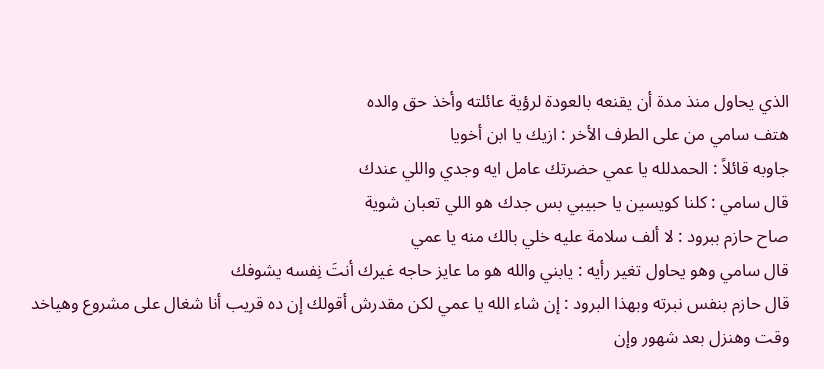الذي يحاول منذ مدة أن يقنعه بالعودة لرؤية عائلته وأخذ حق والده
هتف سامي من على الطرف الأخر : ازيك يا ابن أخويا
جاوبه قائلاً : الحمدلله يا عمي حضرتك عامل ايه وجدي واللي عندك
قال سامي : كلنا كويسين يا حبيبي بس جدك هو اللي تعبان شوية
صاح حازم ببرود : لا ألف سلامة عليه خلي بالك منه يا عمي
قال سامي وهو يحاول تغير رأيه : يابني والله هو ما عايز حاجه غيرك أنتَ نِفسه يشوفك
قال حازم بنفس نبرته وبهذا البرود : إن شاء الله يا عمي لكن مقدرش أقولك إن ده قريب أنا شغال على مشروع وهياخد وقت وهنزل بعد شهور وإن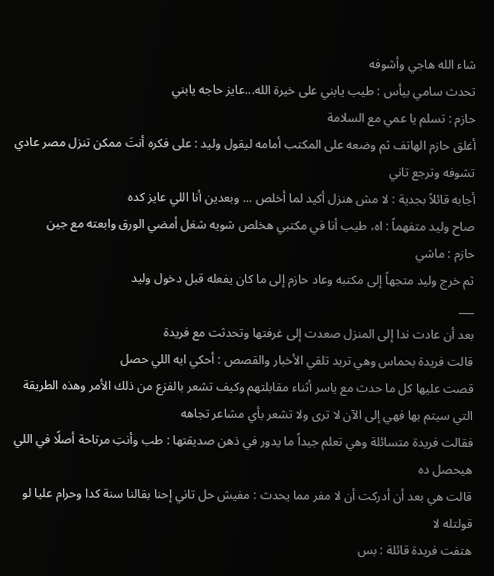شاء الله هاجي وأشوفه
تحدث سامي بيأس : طيب يابني على خيرة الله...عايز حاجه يابني
حازم : تسلم يا عمي مع السلامة
أغلق حازم الهاتف ثم وضعه على المكتب أمامه ليقول وليد : على فكره أنتَ ممكن تنزل مصر عادي تشوفه وترجع تاني
أجابه قائلاً بجدية : لا مش هنزل أكيد لما أخلص ... وبعدين أنا اللي عايز كده
صاح وليد متفهماً : اه، طيب أنا في مكتبي هخلص شويه شغل أمضي الورق وابعته مع جين
حازم : ماشي
ثم خرج وليد متجهاً إلى مكتبه وعاد حازم إلى ما كان يفعله قبل دخول وليد
___
بعد أن عادت ندا إلى المنزل صعدت إلى غرفتها وتحدثت مع فريدة
قالت فريدة بحماس وهي تريد تلقي الأخبار والقصص : أحكي ايه اللي حصل
قصت عليها كل ما حدث مع ياسر أثناء مقابلتهم وكيف تشعر بالفزع من ذلك الأمر وهذه الطريقة التي سيتم بها فهي إلى الآن لا ترى ولا تشعر بأي مشاعر تجاهه
فقالت فريدة متسائلة وهي تعلم جيداً ما يدور في ذهن صديقتها : طب وأنتِ مرتاحة أصلًا في اللي هيحصل ده
قالت هي بعد أن أدركت أن لا مفر مما يحدث : مفيش حل تاني إحنا بقالنا سنة كدا وحرام عليا لو قولتله لا
هتفت فريدة قائلة : بس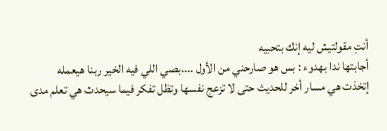أنتِ مقولتيش ليه إنك بتحبيه
أجابتها ندا بهدوء : بس هو صارحني من الأول ....بصي اللي فيه الخير ربنا هيعمله
إتخذت هي مسار أخر للحديث حتى لا تزعج نفسها وتظل تفكر فيما سيحدث هي تعلم مدى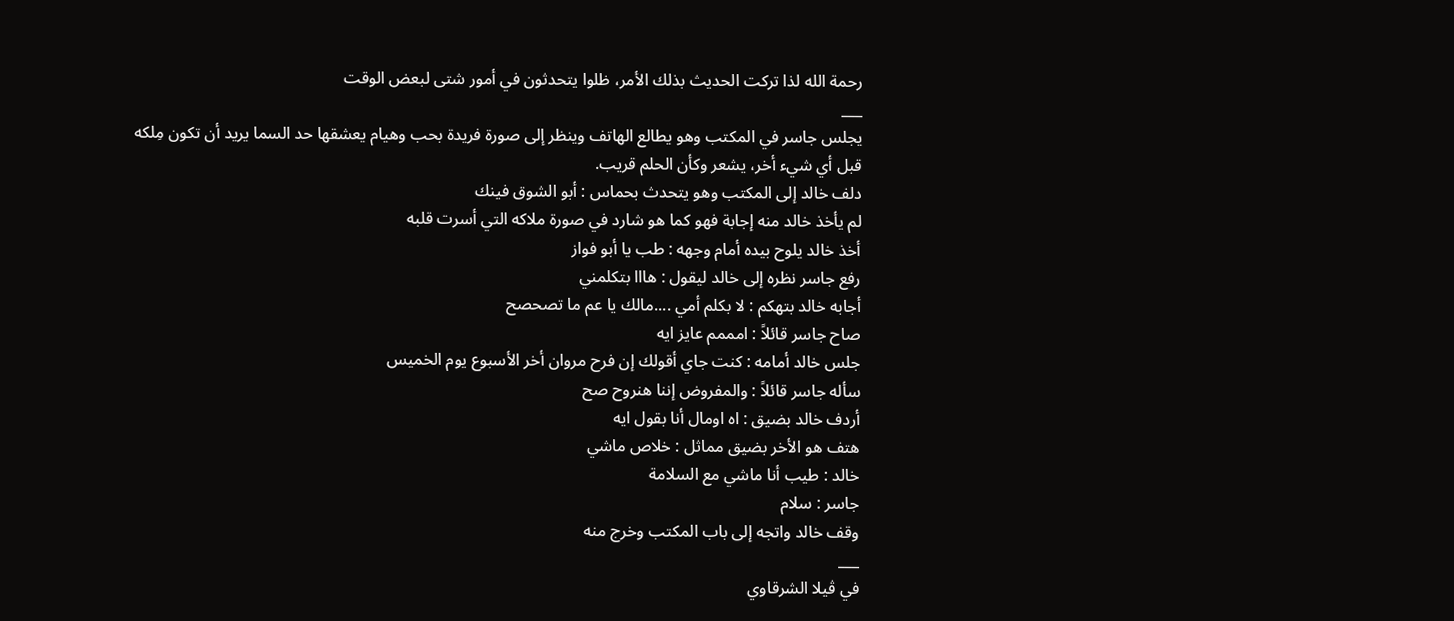رحمة الله لذا تركت الحديث بذلك الأمر، ظلوا يتحدثون في أمور شتى لبعض الوقت
___
يجلس جاسر في المكتب وهو يطالع الهاتف وينظر إلى صورة فريدة بحب وهيام يعشقها حد السما يريد أن تكون مِلكه قبل أي شيء أخر، يشعر وكأن الحلم قريب.
دلف خالد إلى المكتب وهو يتحدث بحماس : أبو الشوق فينك
لم يأخذ خالد منه إجابة فهو كما هو شارد في صورة ملاكه التي أسرت قلبه
أخذ خالد يلوح بيده أمام وجهه : طب يا أبو فواز
رفع جاسر نظره إلى خالد ليقول : هااا بتكلمني
أجابه خالد بتهكم : لا بكلم أمي ....مالك يا عم ما تصحصح
صاح جاسر قائلاً : امممم عايز ايه
جلس خالد أمامه : كنت جاي أقولك إن فرح مروان أخر الأسبوع يوم الخميس
سأله جاسر قائلاً : والمفروض إننا هنروح صح
أردف خالد بضيق : اه اومال أنا بقول ايه
هتف هو الأخر بضيق مماثل : خلاص ماشي
خالد : طيب أنا ماشي مع السلامة
جاسر : سلام
وقف خالد واتجه إلى باب المكتب وخرج منه
___
في ڤيلا الشرقاوي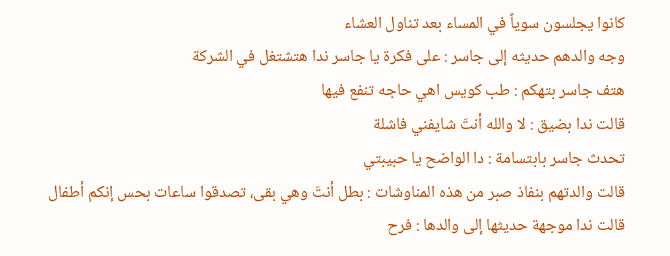كانوا يجلسون سوياً في المساء بعد تناول العشاء
وجه والدهم حديثه إلى جاسر : على فكرة يا جاسر ندا هتشتغل في الشركة
هتف جاسر بتهكم : طب كويس اهي حاجه تنفع فيها
قالت ندا بضيق : لا والله أنتَ شايفني فاشلة
تحدث جاسر بابتسامة : دا الواضح يا حبيبتي
قالت والدتهم بنفاذ صبر من هذه المناوشات : بطل أنتَ وهي بقى، تصدقوا ساعات بحس إنكم أطفال
قالت ندا موجهة حديثها إلى والدها : فرح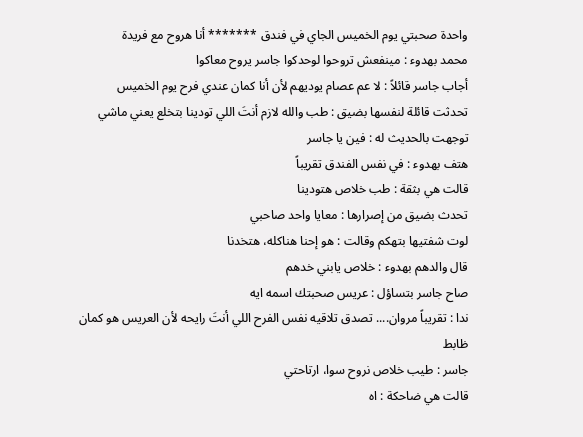واحدة صحبتي يوم الخميس الجاي في فندق ******* أنا هروح مع فريدة
محمد بهدوء : مينفعش تروحوا لوحدكوا جاسر يروح معاكوا
أجاب جاسر قائلاً : لا عم عصام يوديهم لأن أنا كمان عندي فرح يوم الخميس
تحدثت قائلة لنفسها بضيق : طب والله لازم أنتَ اللي تودينا بتخلع يعني ماشي
توجهت بالحديث له : فين يا جاسر
هتف بهدوء : في نفس الفندق تقريباً
قالت هي بثقة : طب خلاص هتودينا
تحدث بضيق من إصرارها : معايا واحد صاحبي
لوت شفتيها بتهكم وقالت : هو إحنا هناكله، هتخدنا
قال والدهم بهدوء : خلاص يابني خدهم
صاح جاسر بتساؤل : عريس صحبتك اسمه ايه
ندا : تقريباً مروان.... تصدق تلاقيه نفس الفرح اللي أنتَ رايحه لأن العريس هو كمان ظابط
جاسر : طيب خلاص نروح سوا، ارتاحتي
قالت هي ضاحكة : اه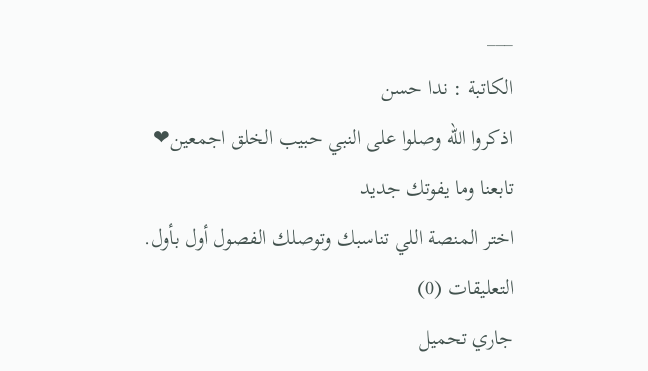___
الكاتبة : ندا حسن
اذكروا الله وصلوا على النبي حبيب الخلق اجمعين❤
تابعنا وما يفوتك جديد
اختر المنصة اللي تناسبك وتوصلك الفصول أول بأول.
التعليقات (0)
جاري تحميل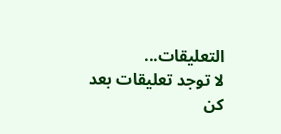التعليقات...
لا توجد تعليقات بعد
كن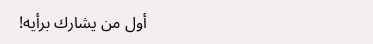أول من يشارك برأيه!